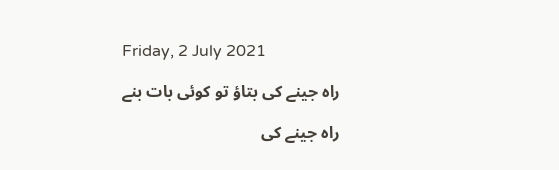Friday, 2 July 2021

راہ جینے کی بتاؤ تو کوئی بات بنے

راہ جینے کی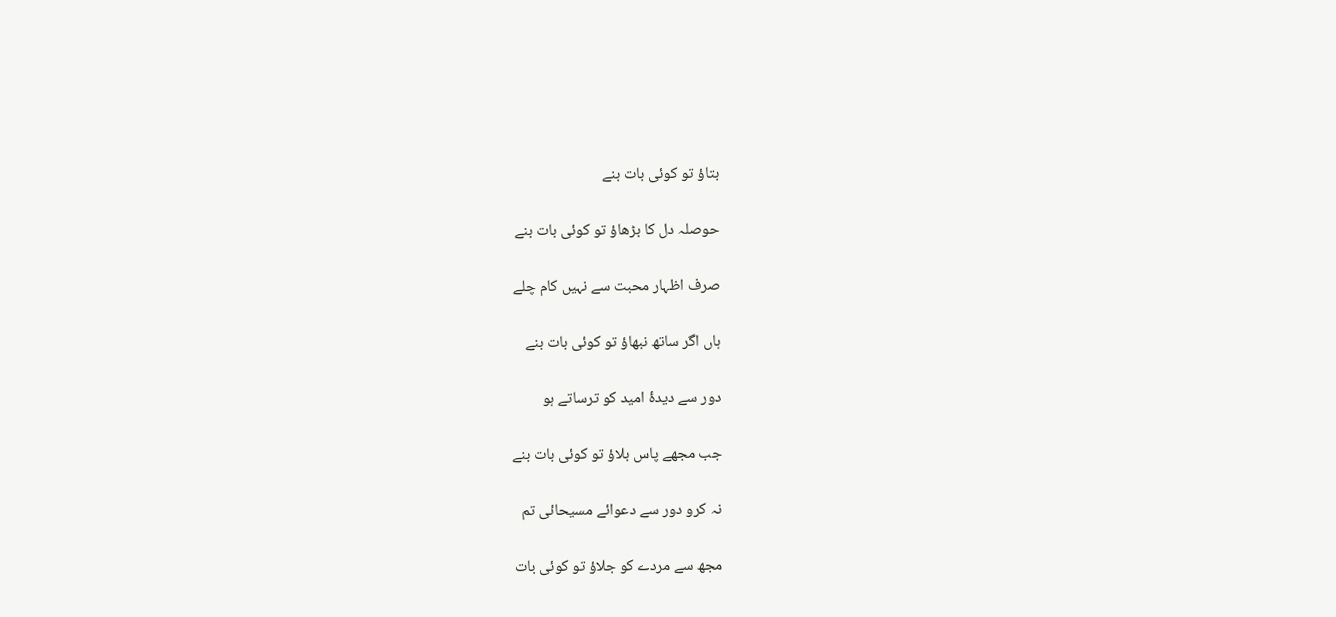بتاؤ تو کوئی بات بنے

حوصلہ دل کا بڑھاؤ تو کوئی بات بنے

صرف اظہار محبت سے نہیں کام چلے

ہاں اگر ساتھ نبھاؤ تو کوئی بات بنے

دور سے دیدۂ امید کو ترساتے ہو

جب مجھے پاس بلاؤ تو کوئی بات بنے

نہ کرو دور سے دعوائے مسیحائی تم

مجھ سے مردے کو جلاؤ تو کوئی بات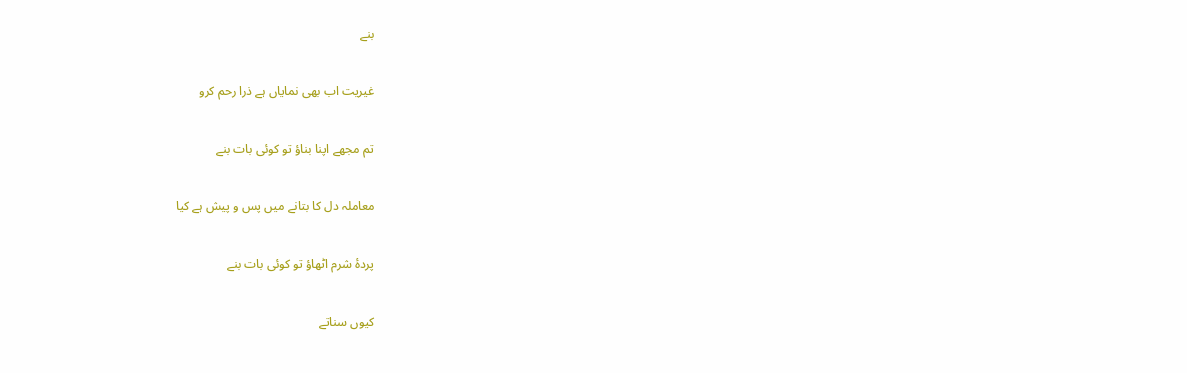بنے

غیریت اب بھی نمایاں ہے ذرا رحم کرو

تم مجھے اپنا بناؤ تو کوئی بات بنے

معاملہ دل کا بتانے میں پس و پیش ہے کیا

پردۂ شرم اٹھاؤ تو کوئی بات بنے

کیوں سناتے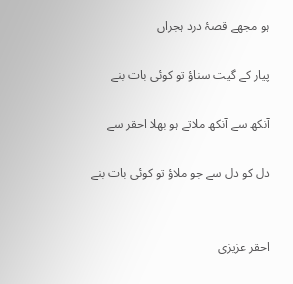ہو مجھے قصۂ درد ہجراں

پیار کے گیت سناؤ تو کوئی بات بنے

آنکھ سے آنکھ ملاتے ہو بھلا احقر سے

دل کو دل سے جو ملاؤ تو کوئی بات بنے


احقر عزیزی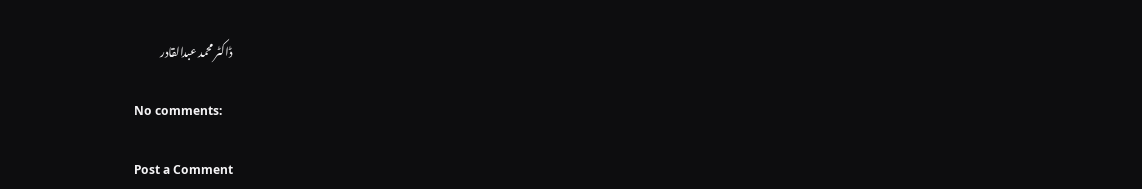ڈاکٹر محمد عبدالقادر

No comments:

Post a Comment